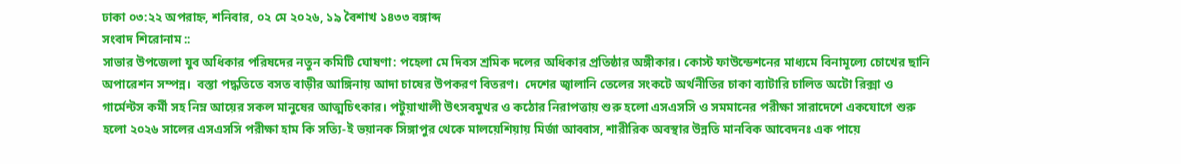ঢাকা ০৩:২২ অপরাহ্ন, শনিবার, ০২ মে ২০২৬, ১৯ বৈশাখ ১৪৩৩ বঙ্গাব্দ
সংবাদ শিরোনাম ::
সাভার উপজেলা যুব অধিকার পরিষদের নতুন কমিটি ঘোষণা: পহেলা মে দিবস শ্রমিক দলের অধিকার প্রতিষ্ঠার অঙ্গীকার। কোস্ট ফাউন্ডেশনের মাধ্যমে বিনামূল্যে চোখের ছানি অপারেশন সম্পন্ন।  বস্তা পদ্ধতিতে বসত বাড়ীর আঙ্গিনায় আদা চাষের উপকরণ বিতরণ।  দেশের জ্বালানি তেলের সংকটে অর্থনীতির চাকা ব্যাটারি চালিত অটো রিক্সা ও গার্মেন্টস কর্মী সহ নিম্ন আয়ের সকল মানুষের আত্মচিৎকার। পটুয়াখালী উৎসবমুখর ও কঠোর নিরাপত্তায় শুরু হলো এসএসসি ও সমমানের পরীক্ষা সারাদেশে একযোগে শুরু হলো ২০২৬ সালের এসএসসি পরীক্ষা হাম কি সত্যি-ই ভয়ানক সিঙ্গাপুর থেকে মালয়েশিয়ায় মির্জা আব্বাস, শারীরিক অবস্থার উন্নতি মানবিক আবেদনঃ এক পায়ে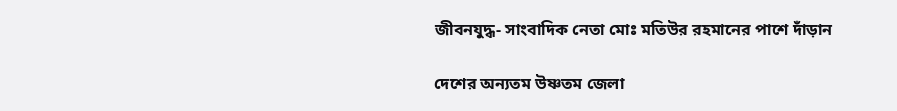জীবনযুদ্ধ- সাংবাদিক নেতা মোঃ মতিউর রহমানের পাশে দাঁড়ান

দেশের অন্যতম উষ্ণতম জেলা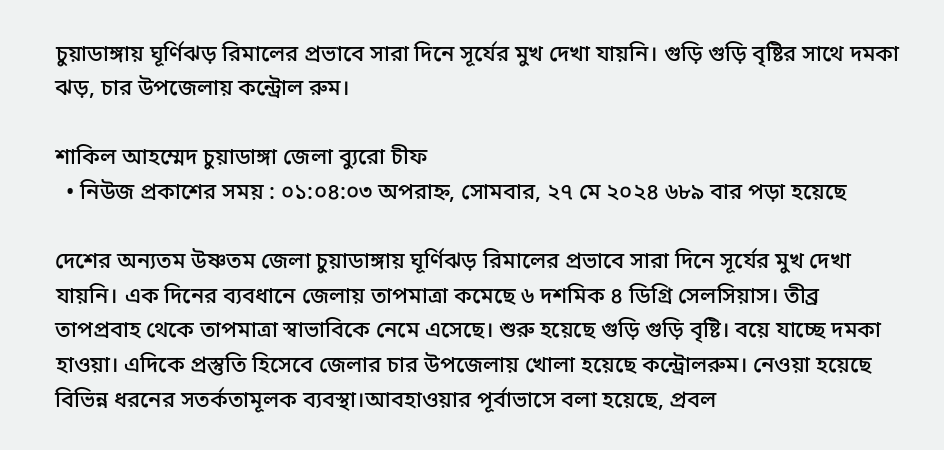চুয়াডাঙ্গায় ঘূর্ণিঝড় রিমালের প্রভাবে সারা দিনে সূর্যের মুখ দেখা যায়নি। গুড়ি গুড়ি বৃষ্টির সাথে দমকা ঝড়, চার উপজেলায় কন্ট্রোল রুম।

শাকিল আহম্মেদ চুয়াডাঙ্গা জেলা ব্যুরো চীফ
  • নিউজ প্রকাশের সময় : ০১:০৪:০৩ অপরাহ্ন, সোমবার, ২৭ মে ২০২৪ ৬৮৯ বার পড়া হয়েছে

দেশের অন্যতম উষ্ণতম জেলা চুয়াডাঙ্গায় ঘূর্ণিঝড় রিমালের প্রভাবে সারা দিনে সূর্যের মুখ দেখা যায়নি। এক দিনের ব্যবধানে জেলায় তাপমাত্রা কমেছে ৬ দশমিক ৪ ডিগ্রি সেলসিয়াস। তীব্র তাপপ্রবাহ থেকে তাপমাত্রা স্বাভাবিকে নেমে এসেছে। শুরু হয়েছে গুড়ি গুড়ি বৃষ্টি। বয়ে যাচ্ছে দমকা হাওয়া। এদিকে প্রস্তুতি হিসেবে জেলার চার উপজেলায় খোলা হয়েছে কন্ট্রোলরুম। নেওয়া হয়েছে বিভিন্ন ধরনের সতর্কতামূলক ব্যবস্থা।আবহাওয়ার পূর্বাভাসে বলা হয়েছে, প্রবল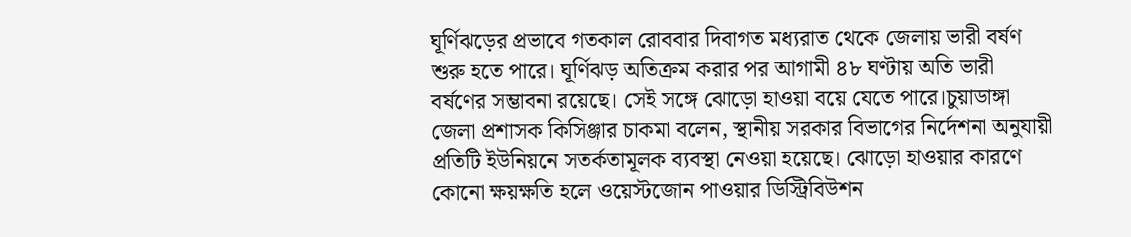ঘূর্ণিঝড়ের প্রভাবে গতকাল রোববার দিবাগত মধ্যরাত থেকে জেলায় ভারী বর্ষণ শুরু হতে পারে। ঘূর্ণিঝড় অতিক্রম করার পর আগামী ৪৮ ঘণ্টায় অতি ভারী বর্ষণের সম্ভাবনা রয়েছে। সেই সঙ্গে ঝোড়ো হাওয়া বয়ে যেতে পারে।চুয়াডাঙ্গা জেলা প্রশাসক কিসিঞ্জার চাকমা বলেন, স্থানীয় সরকার বিভাগের নির্দেশনা অনুযায়ী প্রতিটি ইউনিয়নে সতর্কতামূলক ব্যবস্থা নেওয়া হয়েছে। ঝোড়ো হাওয়ার কারণে কোনো ক্ষয়ক্ষতি হলে ওয়েস্টজোন পাওয়ার ডিস্ট্রিবিউশন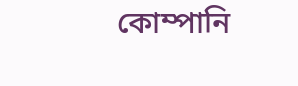কোম্পানি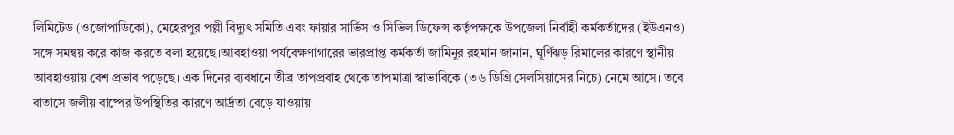লিমিটেড (ওজোপাডিকো), মেহেরপুর পল্লী বিদ্যুৎ সমিতি এবং ফায়ার সার্ভিস ও সিভিল ডিফেন্স কর্তৃপক্ষকে উপজেলা নির্বাহী কর্মকর্তাদের (ইউএনও) সঙ্গে সমন্বয় করে কাজ করতে বলা হয়েছে।আবহাওয়া পর্যবেক্ষণাগারের ভারপ্রাপ্ত কর্মকর্তা জামিনুর রহমান জানান, ঘূর্ণিঝড় রিমালের কারণে স্থানীয় আবহাওয়ায় বেশ প্রভাব পড়েছে। এক দিনের ব্যবধানে তীব্র তাপপ্রবাহ থেকে তাপমাত্রা স্বাভাবিকে (৩৬ ডিগ্রি সেলসিয়াসের নিচে) নেমে আসে। তবে বাতাসে জলীয় বাষ্পের উপস্থিতির কারণে আর্দ্রতা বেড়ে যাওয়ায়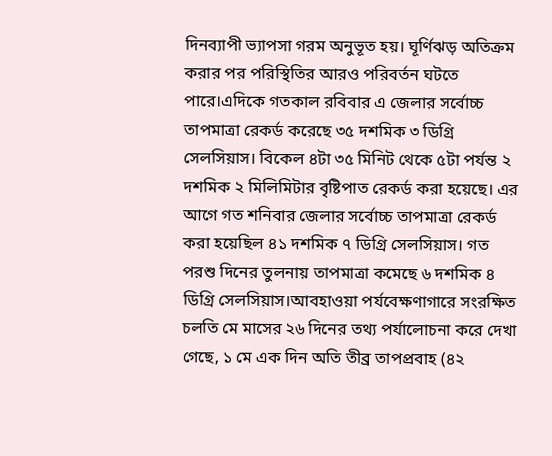দিনব্যাপী ভ্যাপসা গরম অনুভূত হয়। ঘূর্ণিঝড় অতিক্রম করার পর পরিস্থিতির আরও পরিবর্তন ঘটতে পারে।এদিকে গতকাল রবিবার এ জেলার সর্বোচ্চ তাপমাত্রা রেকর্ড করেছে ৩৫ দশমিক ৩ ডিগ্রি সেলসিয়াস। বিকেল ৪টা ৩৫ মিনিট থেকে ৫টা পর্যন্ত ২ দশমিক ২ মিলিমিটার বৃষ্টিপাত রেকর্ড করা হয়েছে। এর আগে গত শনিবার জেলার সর্বোচ্চ তাপমাত্রা রেকর্ড করা হয়েছিল ৪১ দশমিক ৭ ডিগ্রি সেলসিয়াস। গত পরশু দিনের তুলনায় তাপমাত্রা কমেছে ৬ দশমিক ৪ ডিগ্রি সেলসিয়াস।আবহাওয়া পর্যবেক্ষণাগারে সংরক্ষিত চলতি মে মাসের ২৬ দিনের তথ্য পর্যালোচনা করে দেখা গেছে, ১ মে এক দিন অতি তীব্র তাপপ্রবাহ (৪২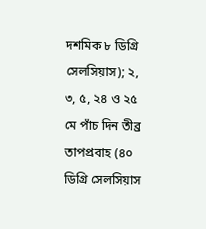দশমিক ৮ ডিগ্রি সেলসিয়াস); ২, ৩, ৫, ২৪ ও ২৫ মে পাঁচ দিন তীব্র তাপপ্রবাহ (৪০ ডিগ্রি সেলসিয়াস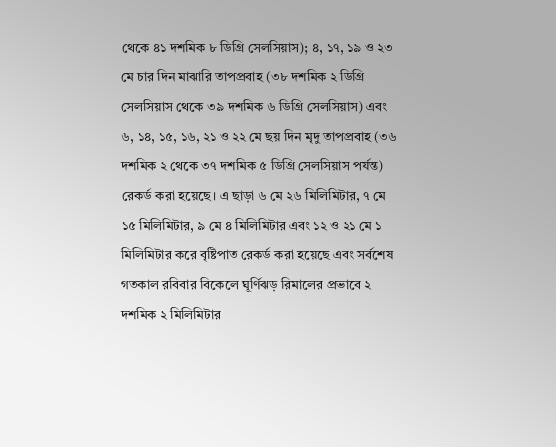থেকে ৪১ দশমিক ৮ ডিগ্রি সেলসিয়াস); ৪, ১৭, ১৯ ও ২৩ মে চার দিন মাঝারি তাপপ্রবাহ (৩৮ দশমিক ২ ডিগ্রি সেলসিয়াস থেকে ৩৯ দশমিক ৬ ডিগ্রি সেলসিয়াস) এবং ৬, ১৪, ১৫, ১৬, ২১ ও ২২ মে ছয় দিন মৃদু তাপপ্রবাহ (৩৬ দশমিক ২ থেকে ৩৭ দশমিক ৫ ডিগ্রি সেলসিয়াস পর্যন্ত) রেকর্ড করা হয়েছে। এ ছাড়া ৬ মে ২৬ মিলিমিটার, ৭ মে ১৫ মিলিমিটার, ৯ মে ৪ মিলিমিটার এবং ১২ ও ২১ মে ১ মিলিমিটার করে বৃষ্টিপাত রেকর্ড করা হয়েছে এবং সর্বশেষ গতকাল রবিবার বিকেলে ঘূর্ণিঝড় রিমালের প্রভাবে ২ দশমিক ২ মিলিমিটার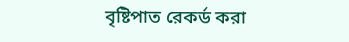বৃষ্টিপাত রেকর্ড করা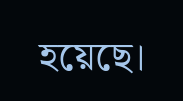হয়েছে।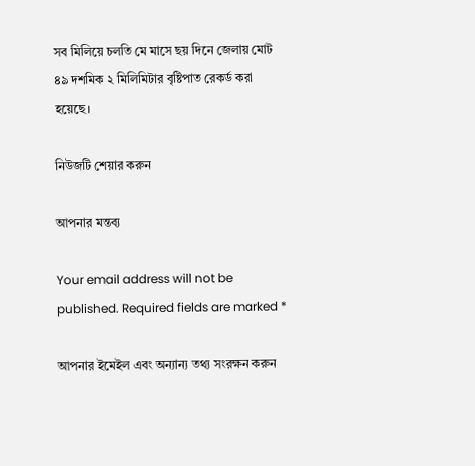সব মিলিয়ে চলতি মে মাসে ছয় দিনে জেলায় মোট ৪৯ দশমিক ২ মিলিমিটার বৃষ্টিপাত রেকর্ড করা হয়েছে।

নিউজটি শেয়ার করুন

আপনার মন্তব্য

Your email address will not be published. Required fields are marked *

আপনার ইমেইল এবং অন্যান্য তথ্য সংরক্ষন করুন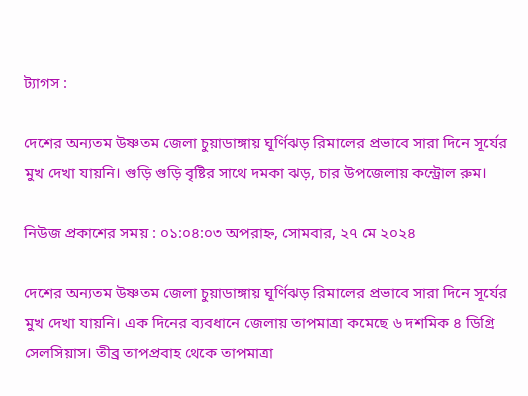ট্যাগস :

দেশের অন্যতম উষ্ণতম জেলা চুয়াডাঙ্গায় ঘূর্ণিঝড় রিমালের প্রভাবে সারা দিনে সূর্যের মুখ দেখা যায়নি। গুড়ি গুড়ি বৃষ্টির সাথে দমকা ঝড়, চার উপজেলায় কন্ট্রোল রুম।

নিউজ প্রকাশের সময় : ০১:০৪:০৩ অপরাহ্ন, সোমবার, ২৭ মে ২০২৪

দেশের অন্যতম উষ্ণতম জেলা চুয়াডাঙ্গায় ঘূর্ণিঝড় রিমালের প্রভাবে সারা দিনে সূর্যের মুখ দেখা যায়নি। এক দিনের ব্যবধানে জেলায় তাপমাত্রা কমেছে ৬ দশমিক ৪ ডিগ্রি সেলসিয়াস। তীব্র তাপপ্রবাহ থেকে তাপমাত্রা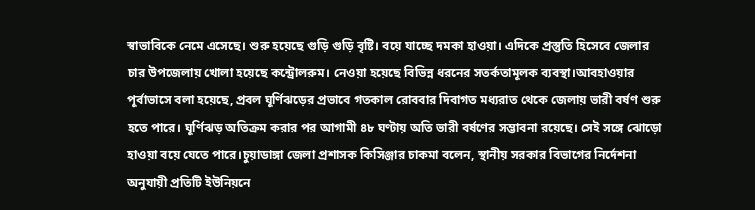স্বাভাবিকে নেমে এসেছে। শুরু হয়েছে গুড়ি গুড়ি বৃষ্টি। বয়ে যাচ্ছে দমকা হাওয়া। এদিকে প্রস্তুতি হিসেবে জেলার চার উপজেলায় খোলা হয়েছে কন্ট্রোলরুম। নেওয়া হয়েছে বিভিন্ন ধরনের সতর্কতামূলক ব্যবস্থা।আবহাওয়ার পূর্বাভাসে বলা হয়েছে, প্রবল ঘূর্ণিঝড়ের প্রভাবে গতকাল রোববার দিবাগত মধ্যরাত থেকে জেলায় ভারী বর্ষণ শুরু হতে পারে। ঘূর্ণিঝড় অতিক্রম করার পর আগামী ৪৮ ঘণ্টায় অতি ভারী বর্ষণের সম্ভাবনা রয়েছে। সেই সঙ্গে ঝোড়ো হাওয়া বয়ে যেতে পারে।চুয়াডাঙ্গা জেলা প্রশাসক কিসিঞ্জার চাকমা বলেন, স্থানীয় সরকার বিভাগের নির্দেশনা অনুযায়ী প্রতিটি ইউনিয়নে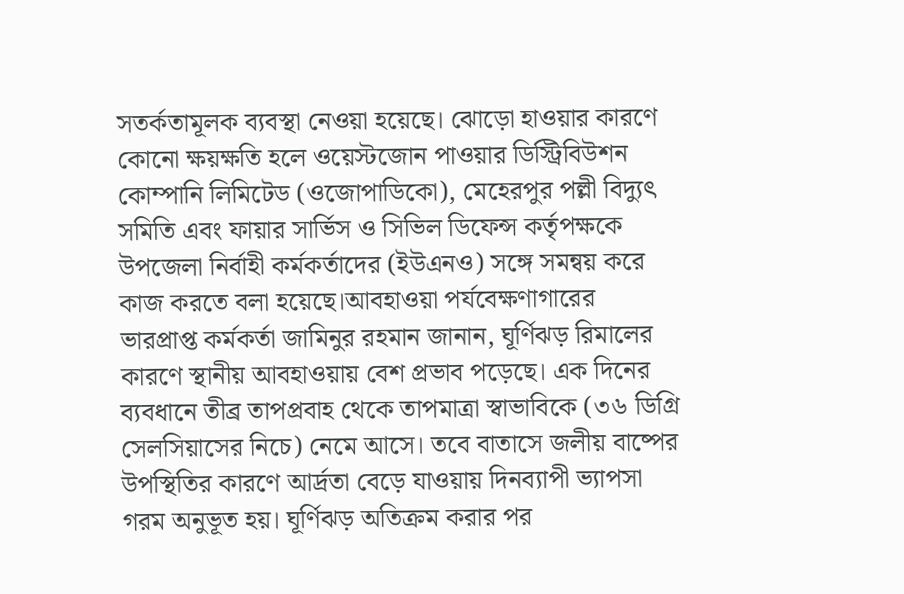সতর্কতামূলক ব্যবস্থা নেওয়া হয়েছে। ঝোড়ো হাওয়ার কারণে কোনো ক্ষয়ক্ষতি হলে ওয়েস্টজোন পাওয়ার ডিস্ট্রিবিউশন কোম্পানি লিমিটেড (ওজোপাডিকো), মেহেরপুর পল্লী বিদ্যুৎ সমিতি এবং ফায়ার সার্ভিস ও সিভিল ডিফেন্স কর্তৃপক্ষকে উপজেলা নির্বাহী কর্মকর্তাদের (ইউএনও) সঙ্গে সমন্বয় করে কাজ করতে বলা হয়েছে।আবহাওয়া পর্যবেক্ষণাগারের ভারপ্রাপ্ত কর্মকর্তা জামিনুর রহমান জানান, ঘূর্ণিঝড় রিমালের কারণে স্থানীয় আবহাওয়ায় বেশ প্রভাব পড়েছে। এক দিনের ব্যবধানে তীব্র তাপপ্রবাহ থেকে তাপমাত্রা স্বাভাবিকে (৩৬ ডিগ্রি সেলসিয়াসের নিচে) নেমে আসে। তবে বাতাসে জলীয় বাষ্পের উপস্থিতির কারণে আর্দ্রতা বেড়ে যাওয়ায় দিনব্যাপী ভ্যাপসা গরম অনুভূত হয়। ঘূর্ণিঝড় অতিক্রম করার পর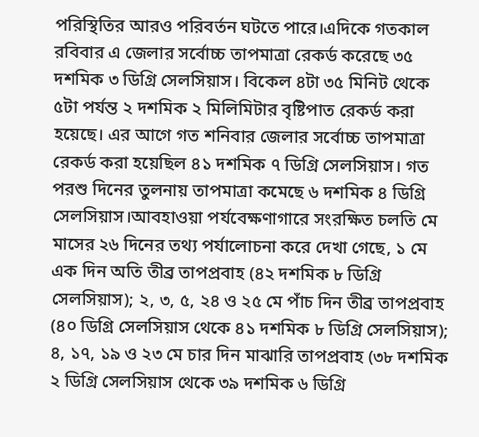পরিস্থিতির আরও পরিবর্তন ঘটতে পারে।এদিকে গতকাল রবিবার এ জেলার সর্বোচ্চ তাপমাত্রা রেকর্ড করেছে ৩৫ দশমিক ৩ ডিগ্রি সেলসিয়াস। বিকেল ৪টা ৩৫ মিনিট থেকে ৫টা পর্যন্ত ২ দশমিক ২ মিলিমিটার বৃষ্টিপাত রেকর্ড করা হয়েছে। এর আগে গত শনিবার জেলার সর্বোচ্চ তাপমাত্রা রেকর্ড করা হয়েছিল ৪১ দশমিক ৭ ডিগ্রি সেলসিয়াস। গত পরশু দিনের তুলনায় তাপমাত্রা কমেছে ৬ দশমিক ৪ ডিগ্রি সেলসিয়াস।আবহাওয়া পর্যবেক্ষণাগারে সংরক্ষিত চলতি মে মাসের ২৬ দিনের তথ্য পর্যালোচনা করে দেখা গেছে, ১ মে এক দিন অতি তীব্র তাপপ্রবাহ (৪২ দশমিক ৮ ডিগ্রি সেলসিয়াস); ২, ৩, ৫, ২৪ ও ২৫ মে পাঁচ দিন তীব্র তাপপ্রবাহ (৪০ ডিগ্রি সেলসিয়াস থেকে ৪১ দশমিক ৮ ডিগ্রি সেলসিয়াস); ৪, ১৭, ১৯ ও ২৩ মে চার দিন মাঝারি তাপপ্রবাহ (৩৮ দশমিক ২ ডিগ্রি সেলসিয়াস থেকে ৩৯ দশমিক ৬ ডিগ্রি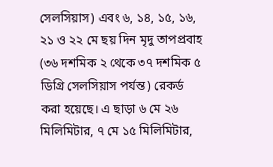সেলসিয়াস) এবং ৬, ১৪, ১৫, ১৬, ২১ ও ২২ মে ছয় দিন মৃদু তাপপ্রবাহ (৩৬ দশমিক ২ থেকে ৩৭ দশমিক ৫ ডিগ্রি সেলসিয়াস পর্যন্ত) রেকর্ড করা হয়েছে। এ ছাড়া ৬ মে ২৬ মিলিমিটার, ৭ মে ১৫ মিলিমিটার,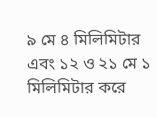৯ মে ৪ মিলিমিটার এবং ১২ ও ২১ মে ১ মিলিমিটার করে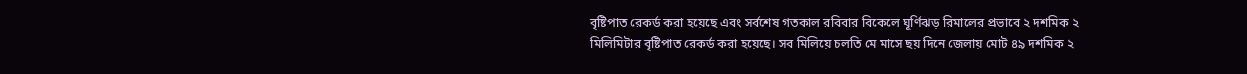বৃষ্টিপাত রেকর্ড করা হয়েছে এবং সর্বশেষ গতকাল রবিবার বিকেলে ঘূর্ণিঝড় রিমালের প্রভাবে ২ দশমিক ২ মিলিমিটার বৃষ্টিপাত রেকর্ড করা হয়েছে। সব মিলিয়ে চলতি মে মাসে ছয় দিনে জেলায় মোট ৪৯ দশমিক ২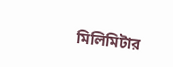মিলিমিটার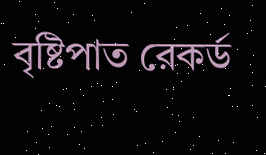বৃষ্টিপাত রেকর্ড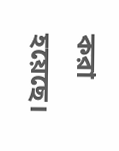করা হয়েছে।